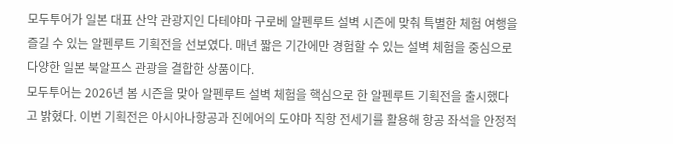모두투어가 일본 대표 산악 관광지인 다테야마 구로베 알펜루트 설벽 시즌에 맞춰 특별한 체험 여행을 즐길 수 있는 알펜루트 기획전을 선보였다. 매년 짧은 기간에만 경험할 수 있는 설벽 체험을 중심으로 다양한 일본 북알프스 관광을 결합한 상품이다.
모두투어는 2026년 봄 시즌을 맞아 알펜루트 설벽 체험을 핵심으로 한 알펜루트 기획전을 출시했다고 밝혔다. 이번 기획전은 아시아나항공과 진에어의 도야마 직항 전세기를 활용해 항공 좌석을 안정적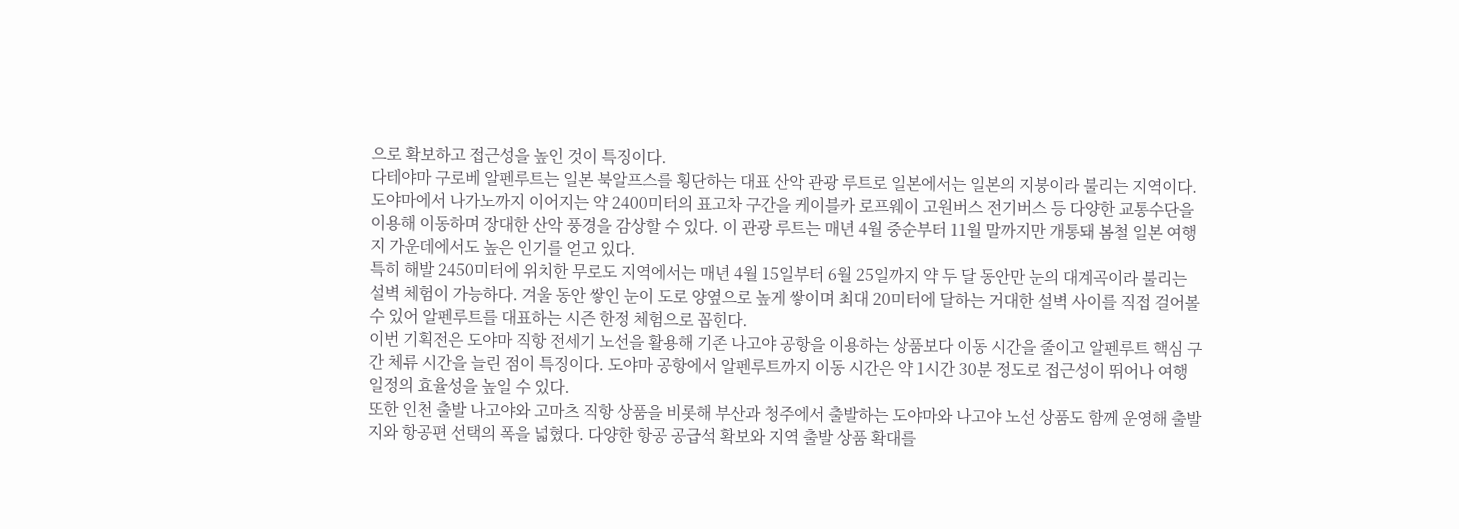으로 확보하고 접근성을 높인 것이 특징이다.
다테야마 구로베 알펜루트는 일본 북알프스를 횡단하는 대표 산악 관광 루트로 일본에서는 일본의 지붕이라 불리는 지역이다. 도야마에서 나가노까지 이어지는 약 2400미터의 표고차 구간을 케이블카 로프웨이 고원버스 전기버스 등 다양한 교통수단을 이용해 이동하며 장대한 산악 풍경을 감상할 수 있다. 이 관광 루트는 매년 4월 중순부터 11월 말까지만 개통돼 봄철 일본 여행지 가운데에서도 높은 인기를 얻고 있다.
특히 해발 2450미터에 위치한 무로도 지역에서는 매년 4월 15일부터 6월 25일까지 약 두 달 동안만 눈의 대계곡이라 불리는 설벽 체험이 가능하다. 겨울 동안 쌓인 눈이 도로 양옆으로 높게 쌓이며 최대 20미터에 달하는 거대한 설벽 사이를 직접 걸어볼 수 있어 알펜루트를 대표하는 시즌 한정 체험으로 꼽힌다.
이번 기획전은 도야마 직항 전세기 노선을 활용해 기존 나고야 공항을 이용하는 상품보다 이동 시간을 줄이고 알펜루트 핵심 구간 체류 시간을 늘린 점이 특징이다. 도야마 공항에서 알펜루트까지 이동 시간은 약 1시간 30분 정도로 접근성이 뛰어나 여행 일정의 효율성을 높일 수 있다.
또한 인천 출발 나고야와 고마츠 직항 상품을 비롯해 부산과 청주에서 출발하는 도야마와 나고야 노선 상품도 함께 운영해 출발지와 항공편 선택의 폭을 넓혔다. 다양한 항공 공급석 확보와 지역 출발 상품 확대를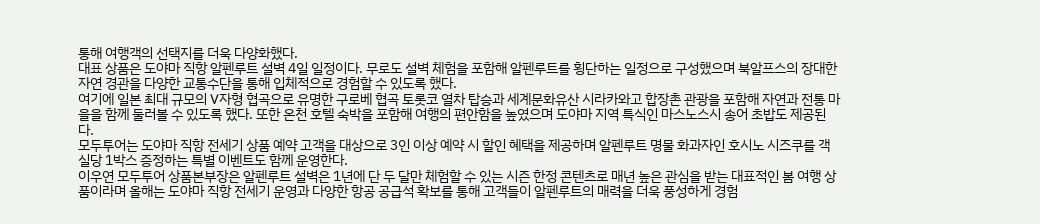통해 여행객의 선택지를 더욱 다양화했다.
대표 상품은 도야마 직항 알펜루트 설벽 4일 일정이다. 무로도 설벽 체험을 포함해 알펜루트를 횡단하는 일정으로 구성했으며 북알프스의 장대한 자연 경관을 다양한 교통수단을 통해 입체적으로 경험할 수 있도록 했다.
여기에 일본 최대 규모의 V자형 협곡으로 유명한 구로베 협곡 토롯코 열차 탑승과 세계문화유산 시라카와고 합장촌 관광을 포함해 자연과 전통 마을을 함께 둘러볼 수 있도록 했다. 또한 온천 호텔 숙박을 포함해 여행의 편안함을 높였으며 도야마 지역 특식인 마스노스시 송어 초밥도 제공된다.
모두투어는 도야마 직항 전세기 상품 예약 고객을 대상으로 3인 이상 예약 시 할인 혜택을 제공하며 알펜루트 명물 화과자인 호시노 시즈쿠를 객실당 1박스 증정하는 특별 이벤트도 함께 운영한다.
이우연 모두투어 상품본부장은 알펜루트 설벽은 1년에 단 두 달만 체험할 수 있는 시즌 한정 콘텐츠로 매년 높은 관심을 받는 대표적인 봄 여행 상품이라며 올해는 도야마 직항 전세기 운영과 다양한 항공 공급석 확보를 통해 고객들이 알펜루트의 매력을 더욱 풍성하게 경험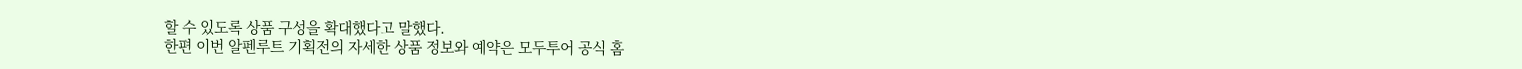할 수 있도록 상품 구성을 확대했다고 말했다.
한편 이번 알펜루트 기획전의 자세한 상품 정보와 예약은 모두투어 공식 홈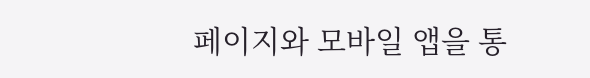페이지와 모바일 앱을 통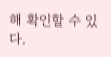해 확인할 수 있다.